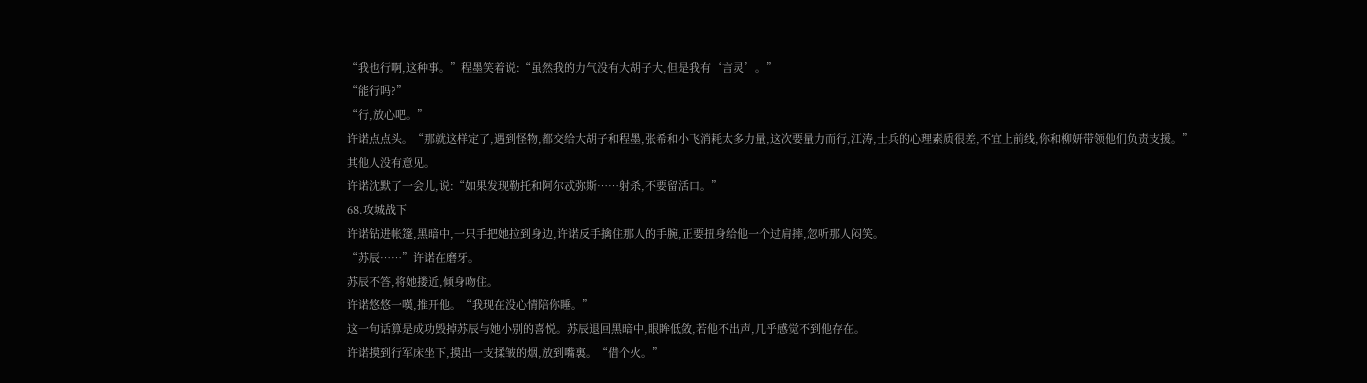“我也行啊,这种事。”程墨笑着说:“虽然我的力气没有大胡子大,但是我有‘言灵’。”
“能行吗?”
“行,放心吧。”
许诺点点头。“那就这样定了,遇到怪物,都交给大胡子和程墨,张希和小飞消耗太多力量,这次要量力而行,江涛,士兵的心理素质很差,不宜上前线,你和柳妍带领他们负责支援。”
其他人没有意见。
许诺沈默了一会儿,说:“如果发现勒托和阿尔忒弥斯……射杀,不要留活口。”
68.攻城战下
许诺钻进帐篷,黑暗中,一只手把她拉到身边,许诺反手擒住那人的手腕,正要扭身给他一个过肩摔,忽听那人闷笑。
“苏辰……”许诺在磨牙。
苏辰不答,将她搂近,倾身吻住。
许诺悠悠一嘆,推开他。“我现在没心情陪你睡。”
这一句话算是成功毁掉苏辰与她小别的喜悦。苏辰退回黑暗中,眼眸低敛,若他不出声,几乎感觉不到他存在。
许诺摸到行军床坐下,摸出一支揉皱的烟,放到嘴裏。“借个火。”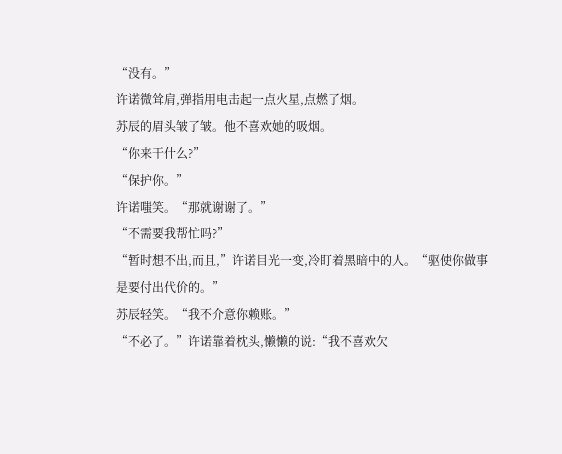“没有。”
许诺微耸肩,弹指用电击起一点火星,点燃了烟。
苏辰的眉头皱了皱。他不喜欢她的吸烟。
“你来干什么?”
“保护你。”
许诺嗤笑。“那就谢谢了。”
“不需要我帮忙吗?”
“暂时想不出,而且,”许诺目光一变,冷盯着黑暗中的人。“驱使你做事是要付出代价的。”
苏辰轻笑。“我不介意你赖账。”
“不必了。”许诺靠着枕头,懒懒的说:“我不喜欢欠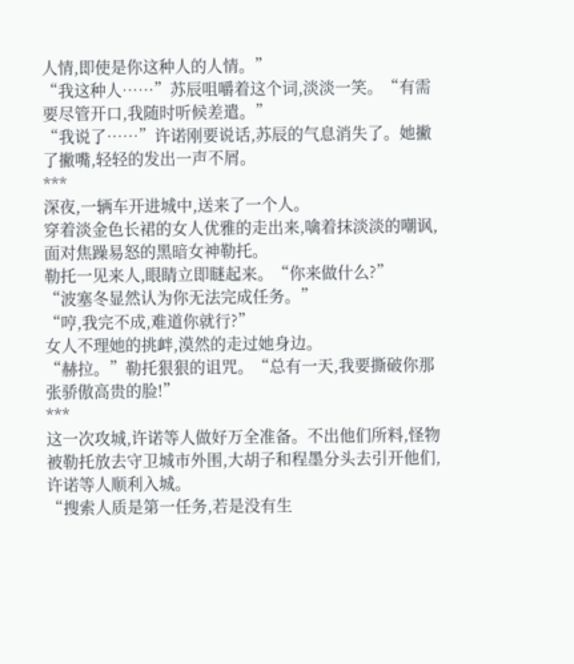人情,即使是你这种人的人情。”
“我这种人……”苏辰咀嚼着这个词,淡淡一笑。“有需要尽管开口,我随时听候差遣。”
“我说了……”许诺刚要说话,苏辰的气息消失了。她撇了撇嘴,轻轻的发出一声不屑。
***
深夜,一辆车开进城中,送来了一个人。
穿着淡金色长裙的女人优雅的走出来,噙着抹淡淡的嘲讽,面对焦躁易怒的黑暗女神勒托。
勒托一见来人,眼睛立即瞇起来。“你来做什么?”
“波塞冬显然认为你无法完成任务。”
“哼,我完不成,难道你就行?”
女人不理她的挑衅,漠然的走过她身边。
“赫拉。”勒托狠狠的诅咒。“总有一天,我要撕破你那张骄傲高贵的脸!”
***
这一次攻城,许诺等人做好万全准备。不出他们所料,怪物被勒托放去守卫城市外围,大胡子和程墨分头去引开他们,许诺等人顺利入城。
“搜索人质是第一任务,若是没有生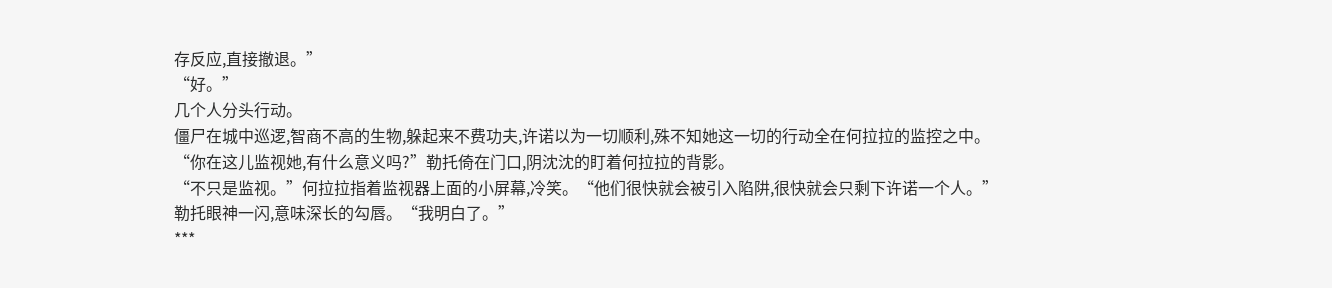存反应,直接撤退。”
“好。”
几个人分头行动。
僵尸在城中巡逻,智商不高的生物,躲起来不费功夫,许诺以为一切顺利,殊不知她这一切的行动全在何拉拉的监控之中。
“你在这儿监视她,有什么意义吗?”勒托倚在门口,阴沈沈的盯着何拉拉的背影。
“不只是监视。”何拉拉指着监视器上面的小屏幕,冷笑。“他们很快就会被引入陷阱,很快就会只剩下许诺一个人。”
勒托眼神一闪,意味深长的勾唇。“我明白了。”
***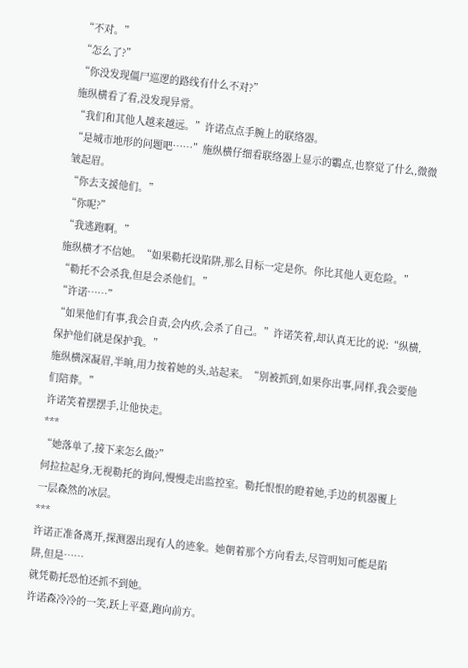“不对。”
“怎么了?”
“你没发现僵尸巡逻的路线有什么不对?”
施纵横看了看,没发现异常。
“我们和其他人越来越远。”许诺点点手腕上的联络器。
“是城市地形的问题吧……”施纵横仔细看联络器上显示的鸀点,也察觉了什么,微微皱起眉。
“你去支援他们。”
“你呢?”
“我逃跑啊。”
施纵横才不信她。“如果勒托设陷阱,那么目标一定是你。你比其他人更危险。”
“勒托不会杀我,但是会杀他们。”
“许诺……”
“如果他们有事,我会自责,会内疚,会杀了自己。”许诺笑着,却认真无比的说:“纵横,保护他们就是保护我。”
施纵横深凝眉,半晌,用力按着她的头,站起来。“别被抓到,如果你出事,同样,我会要他们陪葬。”
许诺笑着摆摆手,让他快走。
***
“她落单了,接下来怎么做?”
何拉拉起身,无视勒托的询问,慢慢走出监控室。勒托恨恨的瞪着她,手边的机器覆上一层森然的冰层。
***
许诺正准备离开,探测器出现有人的迹象。她朝着那个方向看去,尽管明知可能是陷阱,但是……
就凭勒托恐怕还抓不到她。
许诺森冷冷的一笑,跃上平臺,跑向前方。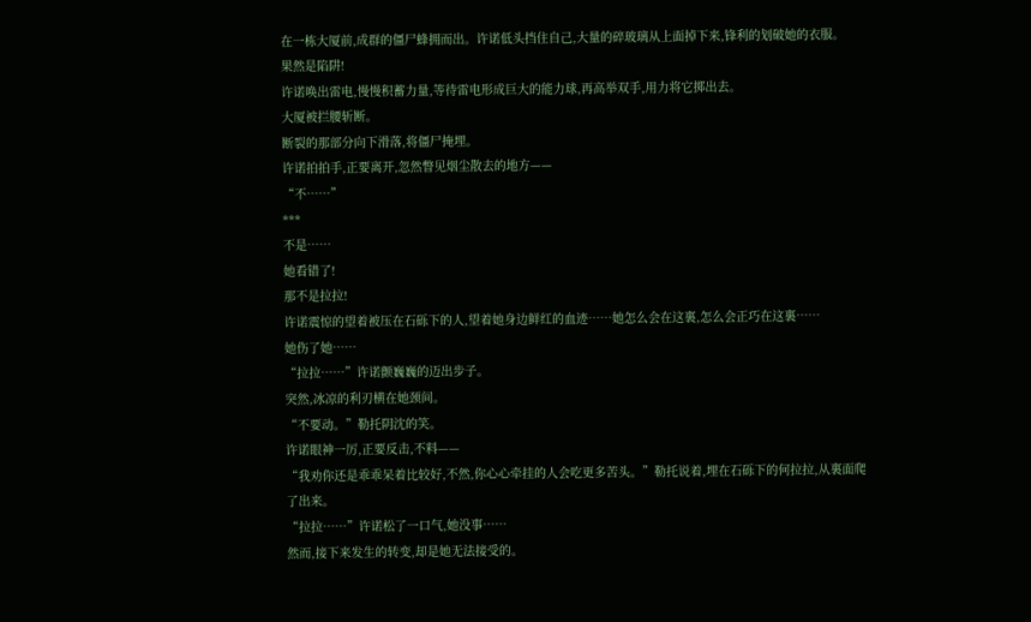在一栋大厦前,成群的僵尸蜂拥而出。许诺低头挡住自己,大量的碎玻璃从上面掉下来,锋利的划破她的衣服。
果然是陷阱!
许诺唤出雷电,慢慢积蓄力量,等待雷电形成巨大的能力球,再高举双手,用力将它掷出去。
大厦被拦腰斩断。
断裂的那部分向下滑落,将僵尸掩埋。
许诺拍拍手,正要离开,忽然瞥见烟尘散去的地方——
“不……”
***
不是……
她看错了!
那不是拉拉!
许诺震惊的望着被压在石砾下的人,望着她身边鲜红的血迹……她怎么会在这裏,怎么会正巧在这裏……
她伤了她……
“拉拉……”许诺颤巍巍的迈出步子。
突然,冰凉的利刃横在她颈间。
“不要动。”勒托阴沈的笑。
许诺眼神一厉,正要反击,不料——
“我劝你还是乖乖呆着比较好,不然,你心心牵挂的人会吃更多苦头。”勒托说着,埋在石砾下的何拉拉,从裏面爬了出来。
“拉拉……”许诺松了一口气,她没事……
然而,接下来发生的转变,却是她无法接受的。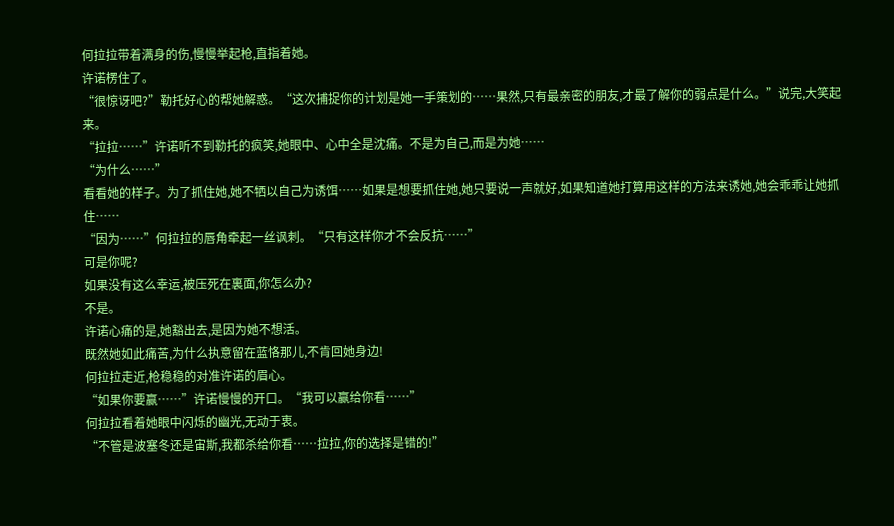何拉拉带着满身的伤,慢慢举起枪,直指着她。
许诺楞住了。
“很惊讶吧?”勒托好心的帮她解惑。“这次捕捉你的计划是她一手策划的……果然,只有最亲密的朋友,才最了解你的弱点是什么。”说完,大笑起来。
“拉拉……”许诺听不到勒托的疯笑,她眼中、心中全是沈痛。不是为自己,而是为她……
“为什么……”
看看她的样子。为了抓住她,她不牺以自己为诱饵……如果是想要抓住她,她只要说一声就好,如果知道她打算用这样的方法来诱她,她会乖乖让她抓住……
“因为……”何拉拉的唇角牵起一丝讽刺。“只有这样你才不会反抗……”
可是你呢?
如果没有这么幸运,被压死在裏面,你怎么办?
不是。
许诺心痛的是,她豁出去,是因为她不想活。
既然她如此痛苦,为什么执意留在蓝恪那儿,不肯回她身边!
何拉拉走近,枪稳稳的对准许诺的眉心。
“如果你要赢……”许诺慢慢的开口。“我可以赢给你看……”
何拉拉看着她眼中闪烁的幽光,无动于衷。
“不管是波塞冬还是宙斯,我都杀给你看……拉拉,你的选择是错的!”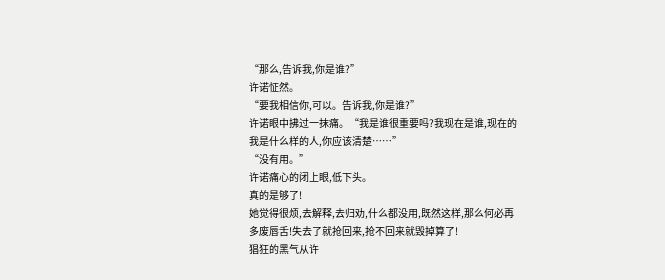“那么,告诉我,你是谁?”
许诺怔然。
“要我相信你,可以。告诉我,你是谁?”
许诺眼中拂过一抹痛。“我是谁很重要吗?我现在是谁,现在的我是什么样的人,你应该清楚……”
“没有用。”
许诺痛心的闭上眼,低下头。
真的是够了!
她觉得很烦,去解释,去归劝,什么都没用,既然这样,那么何必再多废唇舌!失去了就抢回来,抢不回来就毁掉算了!
猖狂的黑气从许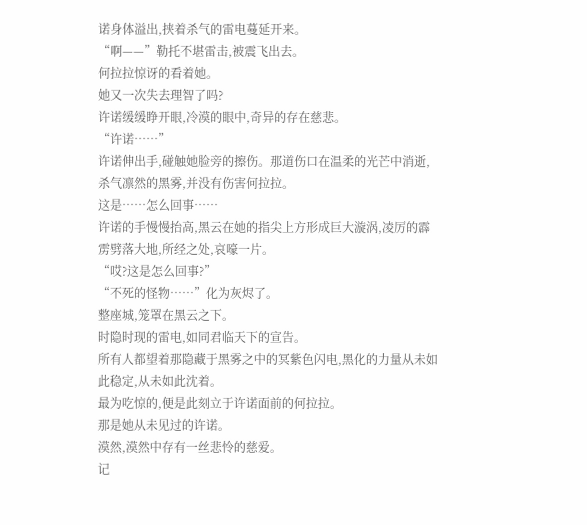诺身体溢出,挟着杀气的雷电蔓延开来。
“啊——”勒托不堪雷击,被震飞出去。
何拉拉惊讶的看着她。
她又一次失去理智了吗?
许诺缓缓睁开眼,冷漠的眼中,奇异的存在慈悲。
“许诺……”
许诺伸出手,碰触她脸旁的擦伤。那道伤口在温柔的光芒中消逝,杀气凛然的黑雾,并没有伤害何拉拉。
这是……怎么回事……
许诺的手慢慢抬高,黑云在她的指尖上方形成巨大漩涡,凌厉的霹雳劈落大地,所经之处,哀嚎一片。
“哎?这是怎么回事?”
“不死的怪物……”化为灰烬了。
整座城,笼罩在黑云之下。
时隐时现的雷电,如同君临天下的宣告。
所有人都望着那隐藏于黑雾之中的冥紫色闪电,黑化的力量从未如此稳定,从未如此沈着。
最为吃惊的,便是此刻立于许诺面前的何拉拉。
那是她从未见过的许诺。
漠然,漠然中存有一丝悲怜的慈爱。
记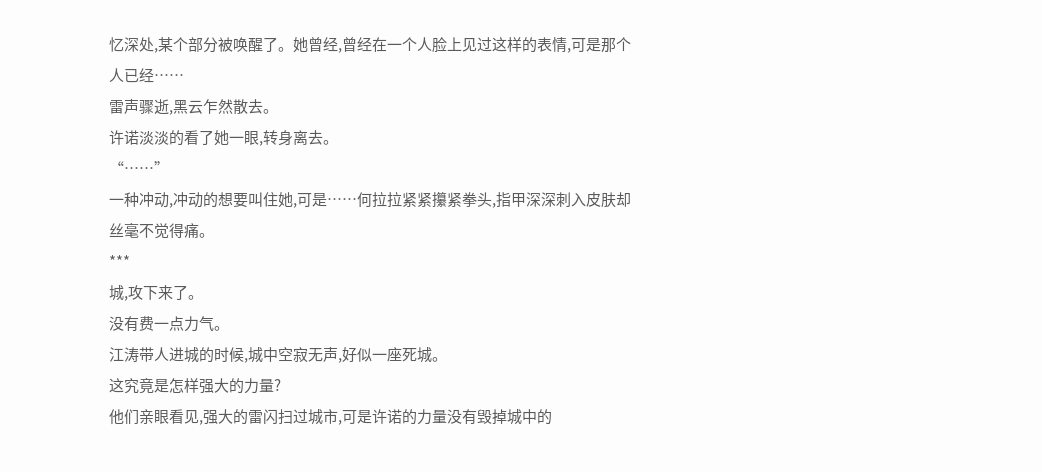忆深处,某个部分被唤醒了。她曾经,曾经在一个人脸上见过这样的表情,可是那个人已经……
雷声骤逝,黑云乍然散去。
许诺淡淡的看了她一眼,转身离去。
“……”
一种冲动,冲动的想要叫住她,可是……何拉拉紧紧攥紧拳头,指甲深深刺入皮肤却丝毫不觉得痛。
***
城,攻下来了。
没有费一点力气。
江涛带人进城的时候,城中空寂无声,好似一座死城。
这究竟是怎样强大的力量?
他们亲眼看见,强大的雷闪扫过城市,可是许诺的力量没有毁掉城中的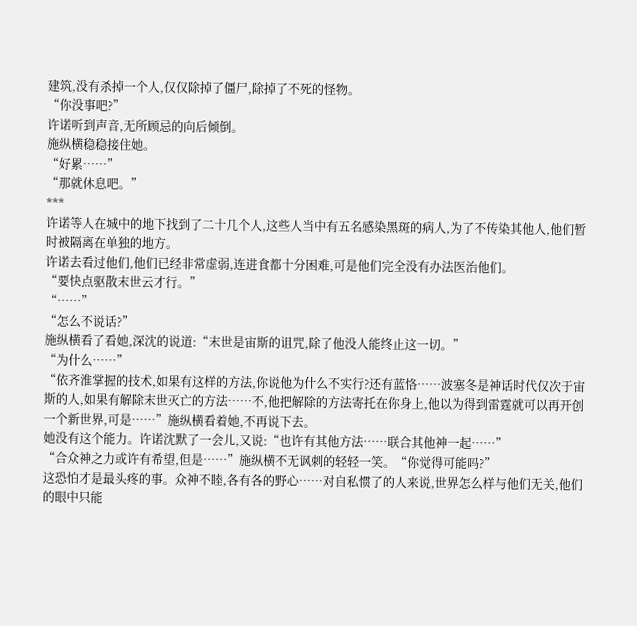建筑,没有杀掉一个人,仅仅除掉了僵尸,除掉了不死的怪物。
“你没事吧?”
许诺听到声音,无所顾忌的向后倾倒。
施纵横稳稳接住她。
“好累……”
“那就休息吧。”
***
许诺等人在城中的地下找到了二十几个人,这些人当中有五名感染黑斑的病人,为了不传染其他人,他们暂时被隔离在单独的地方。
许诺去看过他们,他们已经非常虚弱,连进食都十分困难,可是他们完全没有办法医治他们。
“要快点驱散末世云才行。”
“……”
“怎么不说话?”
施纵横看了看她,深沈的说道:“末世是宙斯的诅咒,除了他没人能终止这一切。”
“为什么……”
“依齐淮掌握的技术,如果有这样的方法,你说他为什么不实行?还有蓝恪……波塞冬是神话时代仅次于宙斯的人,如果有解除末世灭亡的方法……不,他把解除的方法寄托在你身上,他以为得到雷霆就可以再开创一个新世界,可是……”施纵横看着她,不再说下去。
她没有这个能力。许诺沈默了一会儿,又说:“也许有其他方法……联合其他神一起……”
“合众神之力或许有希望,但是……”施纵横不无讽刺的轻轻一笑。“你觉得可能吗?”
这恐怕才是最头疼的事。众神不睦,各有各的野心……对自私惯了的人来说,世界怎么样与他们无关,他们的眼中只能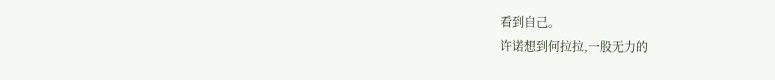看到自己。
许诺想到何拉拉,一股无力的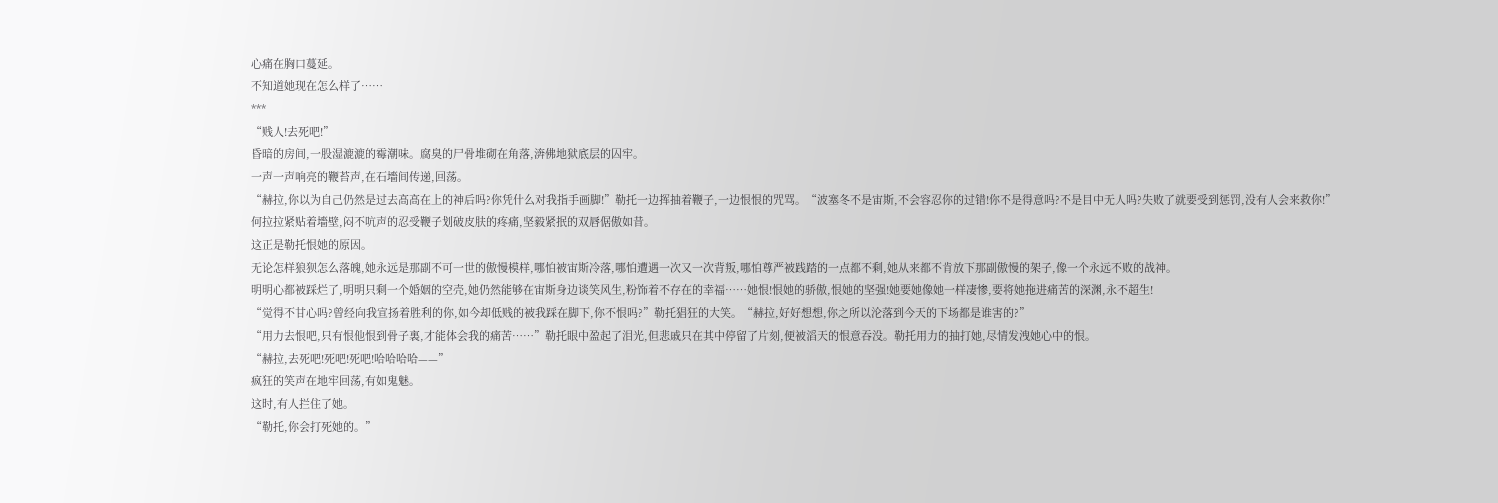心痛在胸口蔓延。
不知道她现在怎么样了……
***
“贱人!去死吧!”
昏暗的房间,一股湿漉漉的霉潮味。腐臭的尸骨堆砌在角落,渀佛地狱底层的囚牢。
一声一声响亮的鞭苔声,在石墻间传递,回荡。
“赫拉,你以为自己仍然是过去高高在上的神后吗?你凭什么对我指手画脚!”勒托一边挥抽着鞭子,一边恨恨的咒骂。“波塞冬不是宙斯,不会容忍你的过错!你不是得意吗?不是目中无人吗?失败了就要受到惩罚,没有人会来救你!”
何拉拉紧贴着墻壁,闷不吭声的忍受鞭子划破皮肤的疼痛,坚毅紧抿的双唇倨傲如昔。
这正是勒托恨她的原因。
无论怎样狼狈怎么落魄,她永远是那副不可一世的傲慢模样,哪怕被宙斯冷落,哪怕遭遇一次又一次背叛,哪怕尊严被践踏的一点都不剩,她从来都不肯放下那副傲慢的架子,像一个永远不败的战神。
明明心都被踩烂了,明明只剩一个婚姻的空壳,她仍然能够在宙斯身边谈笑风生,粉饰着不存在的幸福……她恨!恨她的骄傲,恨她的坚强!她要她像她一样凄惨,要将她拖进痛苦的深渊,永不超生!
“觉得不甘心吗?曾经向我宣扬着胜利的你,如今却低贱的被我踩在脚下,你不恨吗?”勒托猖狂的大笑。“赫拉,好好想想,你之所以沦落到今天的下场都是谁害的?”
“用力去恨吧,只有恨他恨到骨子裏,才能体会我的痛苦……”勒托眼中盈起了泪光,但悲戚只在其中停留了片刻,便被滔天的恨意吞没。勒托用力的抽打她,尽情发洩她心中的恨。
“赫拉,去死吧!死吧!死吧!哈哈哈哈——”
疯狂的笑声在地牢回荡,有如鬼魅。
这时,有人拦住了她。
“勒托,你会打死她的。”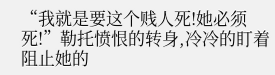“我就是要这个贱人死!她必须死!”勒托愤恨的转身,冷冷的盯着阻止她的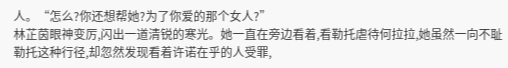人。“怎么?你还想帮她?为了你爱的那个女人?”
林芷茵眼神变厉,闪出一道清锐的寒光。她一直在旁边看着,看勒托虐待何拉拉,她虽然一向不耻勒托这种行径,却忽然发现看着许诺在乎的人受罪,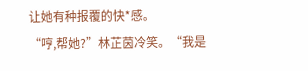让她有种报覆的快*感。
“哼,帮她?”林芷茵冷笑。“我是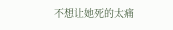不想让她死的太痛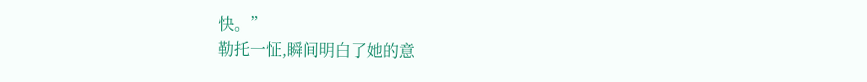快。”
勒托一怔,瞬间明白了她的意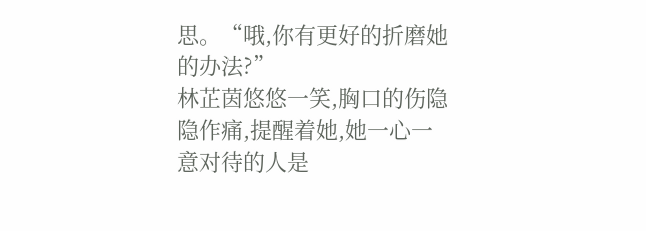思。“哦,你有更好的折磨她的办法?”
林芷茵悠悠一笑,胸口的伤隐隐作痛,提醒着她,她一心一意对待的人是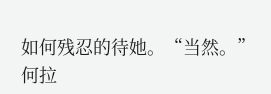如何残忍的待她。“当然。”
何拉